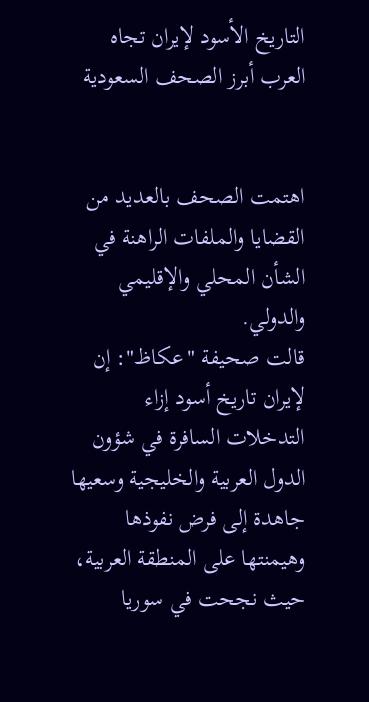التاريخ الأسود لإيران تجاه العرب أبرز الصحف السعودية


اهتمت الصحف بالعديد من القضايا والملفات الراهنة في الشأن المحلي والإقليمي والدولي.
قالت صحيفة "عكاظ": إن لإيران تاريخ أسود إزاء التدخلات السافرة في شؤون الدول العربية والخليجية وسعيها جاهدة إلى فرض نفوذها وهيمنتها على المنطقة العربية، حيث نجحت في سوريا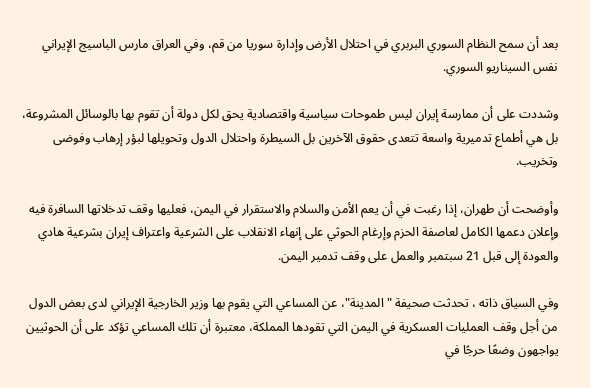بعد أن سمح النظام السوري البربري في احتلال الأرض وإدارة سوريا من قم، وفي العراق مارس الباسيج الإيراني نفس السيناريو السوري.

وشددت على أن ممارسة إيران ليس طموحات سياسية واقتصادية يحق لكل دولة أن تقوم بها بالوسائل المشروعة، بل هي أطماع تدميرية واسعة تتعدى حقوق الآخرين بل السيطرة واحتلال الدول وتحويلها لبؤر إرهاب وفوضى وتخريب.

وأوضحت أن طهران، إذا رغبت في أن يعم الأمن والسلام والاستقرار في اليمن، فعليها وقف تدخلاتها السافرة فيه وإعلان دعمها الكامل لعاصفة الحزم وإرغام الحوثي على إنهاء الانقلاب على الشرعية واعتراف إيران بشرعية هادي والعودة إلى قبل 21 سبتمبر والعمل على وقف تدمير اليمن.

وفي السياق ذاته ، تحدثت صحيفة "المدينة"، عن المساعي التي يقوم بها وزير الخارجية الإيراني لدى بعض الدول من أجل وقف العمليات العسكرية في اليمن التي تقودها المملكة، معتبرة أن تلك المساعي تؤكد على أن الحوثيين يواجهون وضعًا حرجًا في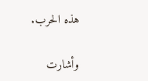هذه الحرب.

وأشارت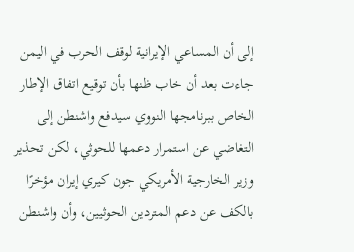إلى أن المساعي الإيرانية لوقف الحرب في اليمن جاءت بعد أن خاب ظنها بأن توقيع اتفاق الإطار الخاص ببرنامجها النووي سيدفع واشنطن إلى التغاضي عن استمرار دعمها للحوثي، لكن تحذير وزير الخارجية الأمريكي جون كيري إيران مؤخرًا بالكف عن دعم المتردين الحوثيين، وأن واشنطن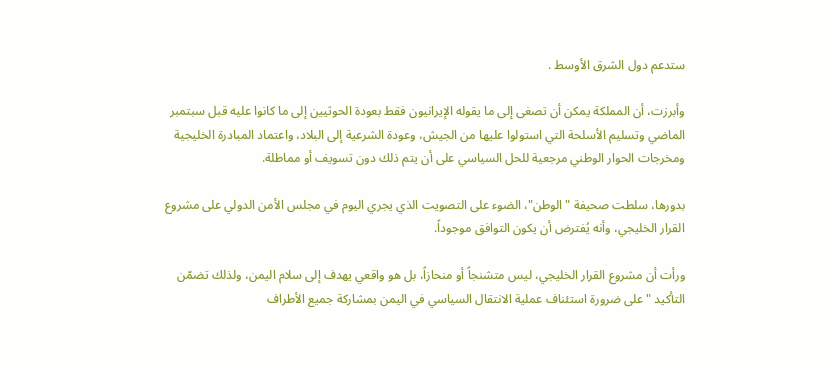ستدعم دول الشرق الأوسط .

وأبرزت، أن المملكة يمكن أن تصغى إلى ما يقوله الإيرانيون فقط بعودة الحوثيين إلى ما كانوا عليه قبل سبتمبر الماضي وتسليم الأسلحة التي استولوا عليها من الجيش، وعودة الشرعية إلى البلاد، واعتماد المبادرة الخليجية ومخرجات الحوار الوطني مرجعية للحل السياسي على أن يتم ذلك دون تسويف أو مماطلة.

بدورها، سلطت صحيفة "الوطن"، الضوء على التصويت الذي يجري اليوم في مجلس الأمن الدولي على مشروع القرار الخليجي، وأنه يُفترض أن يكون التوافق موجوداً.

ورأت أن مشروع القرار الخليجي، ليس متشنجاً أو منحازاً، بل هو واقعي يهدف إلى سلام اليمن، ولذلك تضمّن التأكيد "على ضرورة استئناف عملية الانتقال السياسي في اليمن بمشاركة جميع الأطراف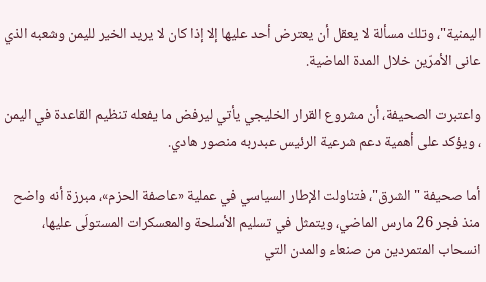اليمنية"، وتلك مسألة لا يعقل أن يعترض أحد عليها إلا إذا كان لا يريد الخير لليمن وشعبه الذي عانى الأمرّين خلال المدة الماضية.

واعتبرت الصحيفة، أن مشروع القرار الخليجي يأتي ليرفض ما يفعله تنظيم القاعدة في اليمن ، ويؤكد على أهمية دعم شرعية الرئيس عبدربه منصور هادي.

أما صحيفة "الشرق"، فتناولت الإطار السياسي في عملية «عاصفة الحزم»، مبرزة أنه واضح منذ فجر 26 مارس الماضي، ويتمثل في تسليم الأسلحة والمعسكرات المستولَى عليها، انسحاب المتمردين من صنعاء والمدن التي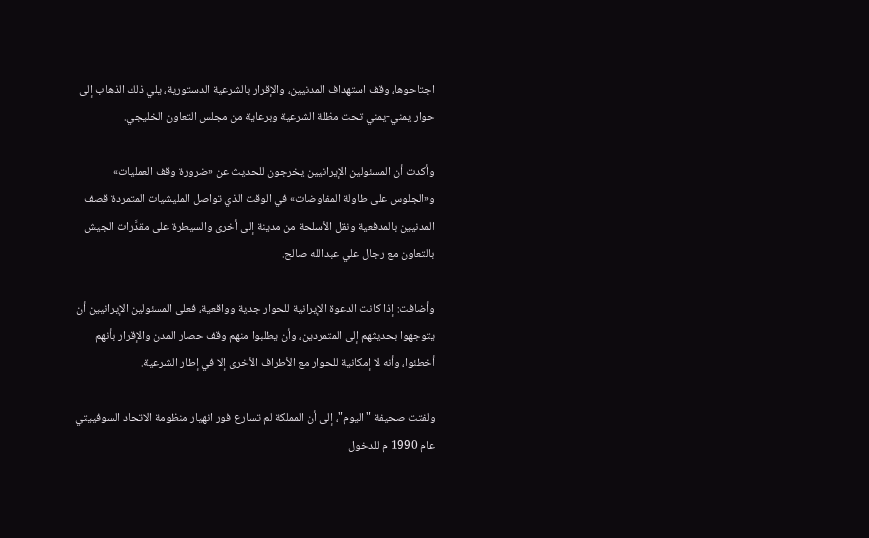اجتاحوها، وقف استهداف المدنيين، والإقرار بالشرعية الدستورية، يلي ذلك الذهاب إلى حوار يمني-يمني تحت مظلة الشرعية وبرعاية من مجلس التعاون الخليجي.

وأكدت أن المسئولين الإيرانيين يخرجون للحديث عن «ضرورة وقف العمليات» و«الجلوس على طاولة المفاوضات» في الوقت الذي تواصل المليشيات المتمردة قصف المدنيين بالمدفعية ونقل الأسلحة من مدينة إلى أخرى والسيطرة على مقدَّرات الجيش بالتعاون مع رجال علي عبدالله صالح.

وأضافت: إذا كانت الدعوة الإيرانية للحوار جدية وواقعية، فعلى المسئولين الإيرانيين أن يتوجهوا بحديثهم إلى المتمردين، وأن يطلبوا منهم وقف حصار المدن والإقرار بأنهم أخطئوا، وأنه لا إمكانية للحوار مع الأطراف الأخرى إلا في إطار الشرعية.

ولفتت صحيفة "اليوم"، إلى أن المملكة لم تسارع فور انهيار منظومة الاتحاد السوفييتي عام 1990 م للدخول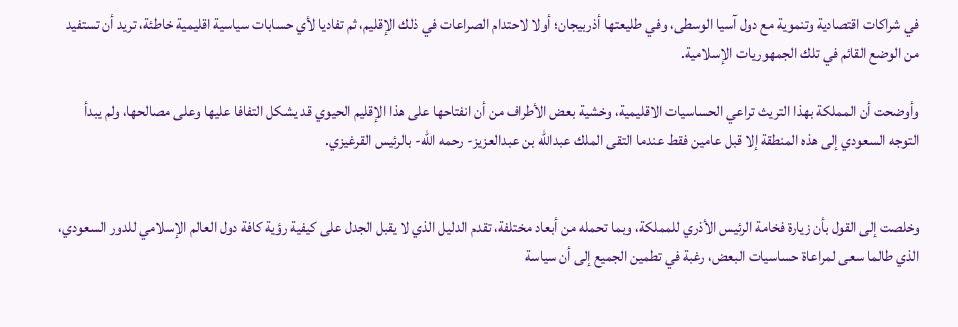في شراكات اقتصادية وتنموية مع دول آسيا الوسطى، وفي طليعتها أذربيجان؛ أولا لاحتدام الصراعات في ذلك الإقليم، ثم تفاديا لأي حسابات سياسية اقليمية خاطئة، تريد أن تستفيد من الوضع القائم في تلك الجمهوريات الإسلامية.

وأوضحت أن المملكة بهذا التريث تراعي الحساسيات الاقليمية، وخشية بعض الأطراف من أن انفتاحها على هذا الإقليم الحيوي قد يشكل التفافا عليها وعلى مصالحها، ولم يبدأ التوجه السعودي إلى هذه المنطقة إلا قبل عامين فقط عندما التقى الملك عبدالله بن عبدالعزيز- رحمه الله- بالرئيس القرغيزي.


وخلصت إلى القول بأن زيارة فخامة الرئيس الأذري للمملكة، وبما تحمله من أبعاد مختلفة، تقدم الدليل الذي لا يقبل الجدل على كيفية رؤية كافة دول العالم الإسلامي للدور السعودي، الذي طالما سعى لمراعاة حساسيات البعض، رغبة في تطمين الجميع إلى أن سياسة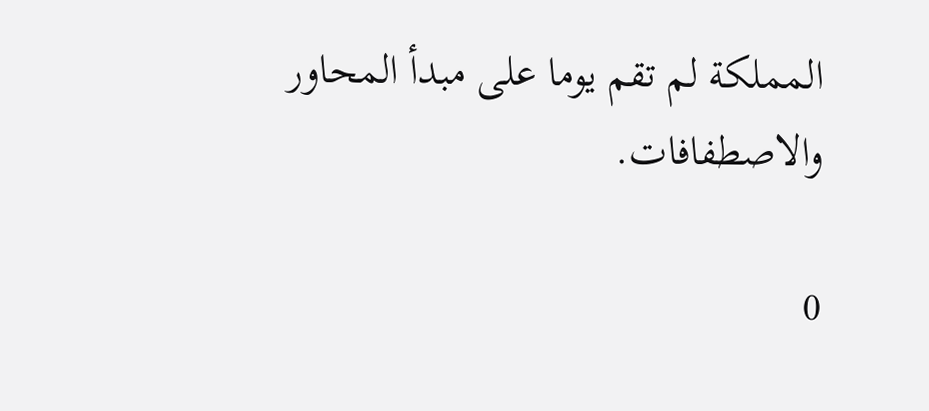المملكة لم تقم يوما على مبدأ المحاور والاصطفافات.

0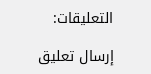التعليقات:

إرسال تعليق